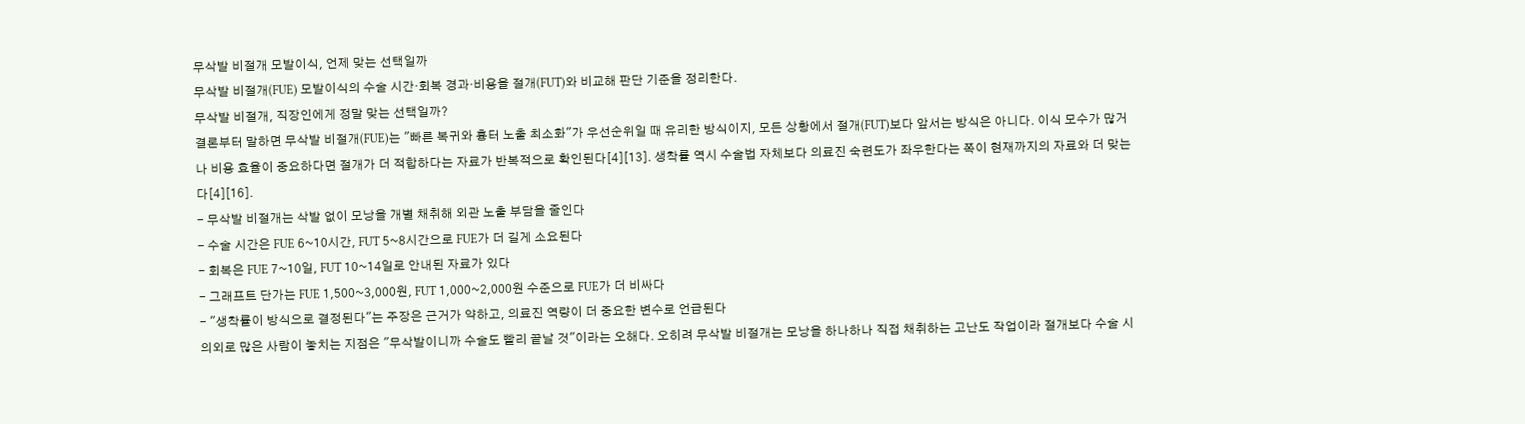무삭발 비절개 모발이식, 언제 맞는 선택일까
무삭발 비절개(FUE) 모발이식의 수술 시간·회복 경과·비용을 절개(FUT)와 비교해 판단 기준을 정리한다.
무삭발 비절개, 직장인에게 정말 맞는 선택일까?
결론부터 말하면 무삭발 비절개(FUE)는 "빠른 복귀와 흉터 노출 최소화"가 우선순위일 때 유리한 방식이지, 모든 상황에서 절개(FUT)보다 앞서는 방식은 아니다. 이식 모수가 많거나 비용 효율이 중요하다면 절개가 더 적합하다는 자료가 반복적으로 확인된다[4][13]. 생착률 역시 수술법 자체보다 의료진 숙련도가 좌우한다는 쪽이 현재까지의 자료와 더 맞는다[4][16].
- 무삭발 비절개는 삭발 없이 모낭을 개별 채취해 외관 노출 부담을 줄인다
- 수술 시간은 FUE 6~10시간, FUT 5~8시간으로 FUE가 더 길게 소요된다
- 회복은 FUE 7~10일, FUT 10~14일로 안내된 자료가 있다
- 그래프트 단가는 FUE 1,500~3,000원, FUT 1,000~2,000원 수준으로 FUE가 더 비싸다
- "생착률이 방식으로 결정된다"는 주장은 근거가 약하고, 의료진 역량이 더 중요한 변수로 언급된다
의외로 많은 사람이 놓치는 지점은 "무삭발이니까 수술도 빨리 끝날 것"이라는 오해다. 오히려 무삭발 비절개는 모낭을 하나하나 직접 채취하는 고난도 작업이라 절개보다 수술 시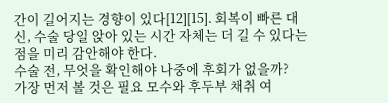간이 길어지는 경향이 있다[12][15]. 회복이 빠른 대신, 수술 당일 앉아 있는 시간 자체는 더 길 수 있다는 점을 미리 감안해야 한다.
수술 전, 무엇을 확인해야 나중에 후회가 없을까?
가장 먼저 볼 것은 필요 모수와 후두부 채취 여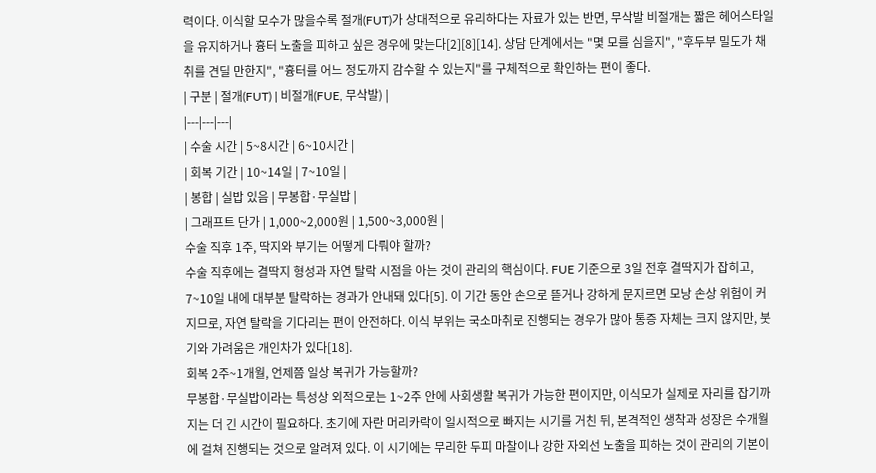력이다. 이식할 모수가 많을수록 절개(FUT)가 상대적으로 유리하다는 자료가 있는 반면, 무삭발 비절개는 짧은 헤어스타일을 유지하거나 흉터 노출을 피하고 싶은 경우에 맞는다[2][8][14]. 상담 단계에서는 "몇 모를 심을지", "후두부 밀도가 채취를 견딜 만한지", "흉터를 어느 정도까지 감수할 수 있는지"를 구체적으로 확인하는 편이 좋다.
| 구분 | 절개(FUT) | 비절개(FUE, 무삭발) |
|---|---|---|
| 수술 시간 | 5~8시간 | 6~10시간 |
| 회복 기간 | 10~14일 | 7~10일 |
| 봉합 | 실밥 있음 | 무봉합·무실밥 |
| 그래프트 단가 | 1,000~2,000원 | 1,500~3,000원 |
수술 직후 1주, 딱지와 부기는 어떻게 다뤄야 할까?
수술 직후에는 결딱지 형성과 자연 탈락 시점을 아는 것이 관리의 핵심이다. FUE 기준으로 3일 전후 결딱지가 잡히고, 7~10일 내에 대부분 탈락하는 경과가 안내돼 있다[5]. 이 기간 동안 손으로 뜯거나 강하게 문지르면 모낭 손상 위험이 커지므로, 자연 탈락을 기다리는 편이 안전하다. 이식 부위는 국소마취로 진행되는 경우가 많아 통증 자체는 크지 않지만, 붓기와 가려움은 개인차가 있다[18].
회복 2주~1개월, 언제쯤 일상 복귀가 가능할까?
무봉합·무실밥이라는 특성상 외적으로는 1~2주 안에 사회생활 복귀가 가능한 편이지만, 이식모가 실제로 자리를 잡기까지는 더 긴 시간이 필요하다. 초기에 자란 머리카락이 일시적으로 빠지는 시기를 거친 뒤, 본격적인 생착과 성장은 수개월에 걸쳐 진행되는 것으로 알려져 있다. 이 시기에는 무리한 두피 마찰이나 강한 자외선 노출을 피하는 것이 관리의 기본이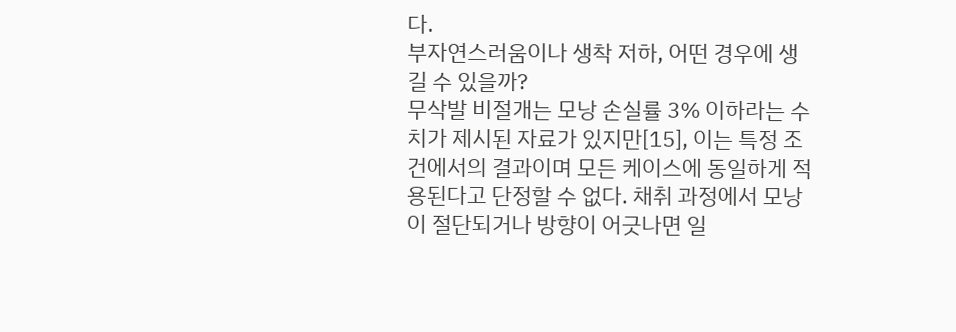다.
부자연스러움이나 생착 저하, 어떤 경우에 생길 수 있을까?
무삭발 비절개는 모낭 손실률 3% 이하라는 수치가 제시된 자료가 있지만[15], 이는 특정 조건에서의 결과이며 모든 케이스에 동일하게 적용된다고 단정할 수 없다. 채취 과정에서 모낭이 절단되거나 방향이 어긋나면 일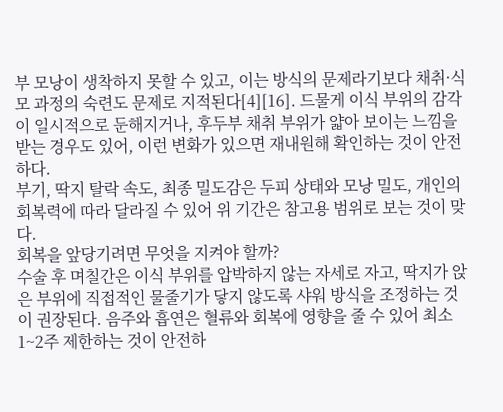부 모낭이 생착하지 못할 수 있고, 이는 방식의 문제라기보다 채취·식모 과정의 숙련도 문제로 지적된다[4][16]. 드물게 이식 부위의 감각이 일시적으로 둔해지거나, 후두부 채취 부위가 얇아 보이는 느낌을 받는 경우도 있어, 이런 변화가 있으면 재내원해 확인하는 것이 안전하다.
부기, 딱지 탈락 속도, 최종 밀도감은 두피 상태와 모낭 밀도, 개인의 회복력에 따라 달라질 수 있어 위 기간은 참고용 범위로 보는 것이 맞다.
회복을 앞당기려면 무엇을 지켜야 할까?
수술 후 며칠간은 이식 부위를 압박하지 않는 자세로 자고, 딱지가 앉은 부위에 직접적인 물줄기가 닿지 않도록 샤워 방식을 조정하는 것이 권장된다. 음주와 흡연은 혈류와 회복에 영향을 줄 수 있어 최소 1~2주 제한하는 것이 안전하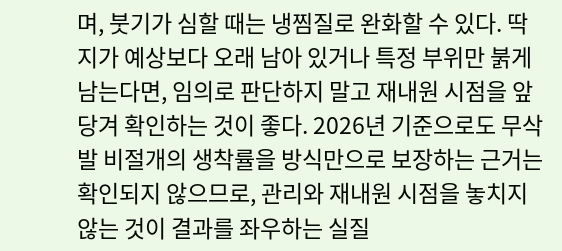며, 붓기가 심할 때는 냉찜질로 완화할 수 있다. 딱지가 예상보다 오래 남아 있거나 특정 부위만 붉게 남는다면, 임의로 판단하지 말고 재내원 시점을 앞당겨 확인하는 것이 좋다. 2026년 기준으로도 무삭발 비절개의 생착률을 방식만으로 보장하는 근거는 확인되지 않으므로, 관리와 재내원 시점을 놓치지 않는 것이 결과를 좌우하는 실질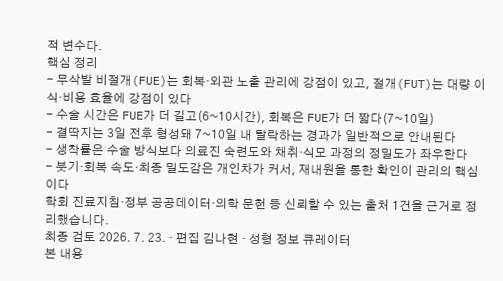적 변수다.
핵심 정리
- 무삭발 비절개(FUE)는 회복·외관 노출 관리에 강점이 있고, 절개(FUT)는 대량 이식·비용 효율에 강점이 있다
- 수술 시간은 FUE가 더 길고(6~10시간), 회복은 FUE가 더 짧다(7~10일)
- 결딱지는 3일 전후 형성돼 7~10일 내 탈락하는 경과가 일반적으로 안내된다
- 생착률은 수술 방식보다 의료진 숙련도와 채취·식모 과정의 정밀도가 좌우한다
- 붓기·회복 속도·최종 밀도감은 개인차가 커서, 재내원을 통한 확인이 관리의 핵심이다
학회 진료지침·정부 공공데이터·의학 문헌 등 신뢰할 수 있는 출처 1건을 근거로 정리했습니다.
최종 검토 2026. 7. 23. · 편집 김나현 · 성형 정보 큐레이터
본 내용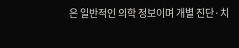은 일반적인 의학 정보이며 개별 진단·치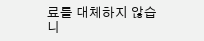료를 대체하지 않습니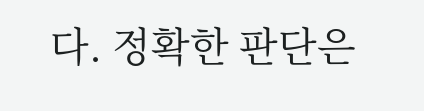다. 정확한 판단은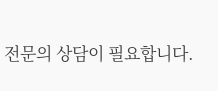전문의 상담이 필요합니다.